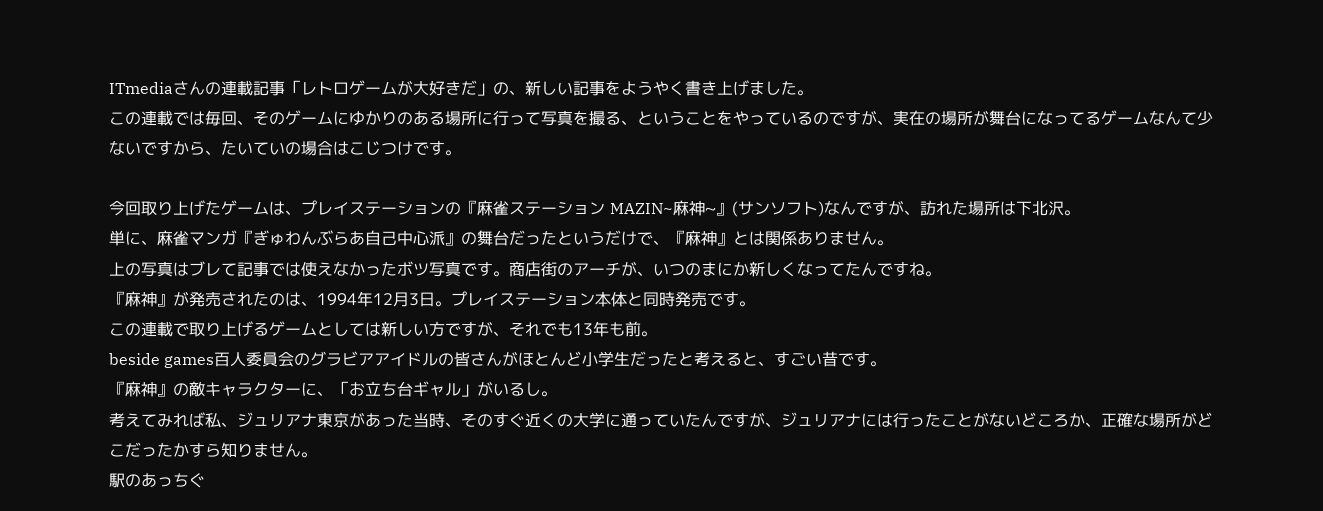ITmediaさんの連載記事「レトロゲームが大好きだ」の、新しい記事をようやく書き上げました。
この連載では毎回、そのゲームにゆかりのある場所に行って写真を撮る、ということをやっているのですが、実在の場所が舞台になってるゲームなんて少ないですから、たいていの場合はこじつけです。

今回取り上げたゲームは、プレイステーションの『麻雀ステーション MAZIN~麻神~』(サンソフト)なんですが、訪れた場所は下北沢。
単に、麻雀マンガ『ぎゅわんぶらあ自己中心派』の舞台だったというだけで、『麻神』とは関係ありません。
上の写真はブレて記事では使えなかったボツ写真です。商店街のアーチが、いつのまにか新しくなってたんですね。
『麻神』が発売されたのは、1994年12月3日。プレイステーション本体と同時発売です。
この連載で取り上げるゲームとしては新しい方ですが、それでも13年も前。
beside games百人委員会のグラビアアイドルの皆さんがほとんど小学生だったと考えると、すごい昔です。
『麻神』の敵キャラクターに、「お立ち台ギャル」がいるし。
考えてみれば私、ジュリアナ東京があった当時、そのすぐ近くの大学に通っていたんですが、ジュリアナには行ったことがないどころか、正確な場所がどこだったかすら知りません。
駅のあっちぐ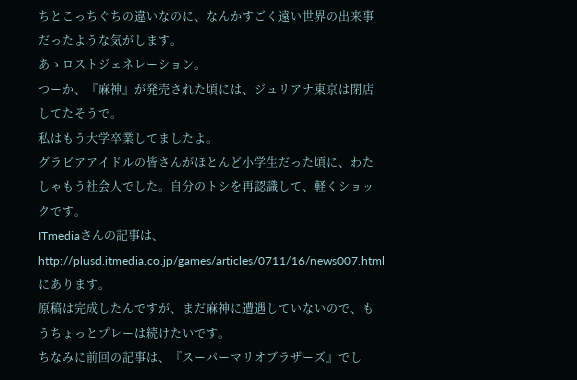ちとこっちぐちの違いなのに、なんかすごく遠い世界の出来事だったような気がします。
あゝロストジェネレーション。
つーか、『麻神』が発売された頃には、ジュリアナ東京は閉店してたそうで。
私はもう大学卒業してましたよ。
グラビアアイドルの皆さんがほとんど小学生だった頃に、わたしゃもう社会人でした。自分のトシを再認識して、軽くショックです。
ITmediaさんの記事は、http://plusd.itmedia.co.jp/games/articles/0711/16/news007.htmlにあります。
原稿は完成したんですが、まだ麻神に遭遇していないので、もうちょっとプレーは続けたいです。
ちなみに前回の記事は、『スーパーマリオブラザーズ』でし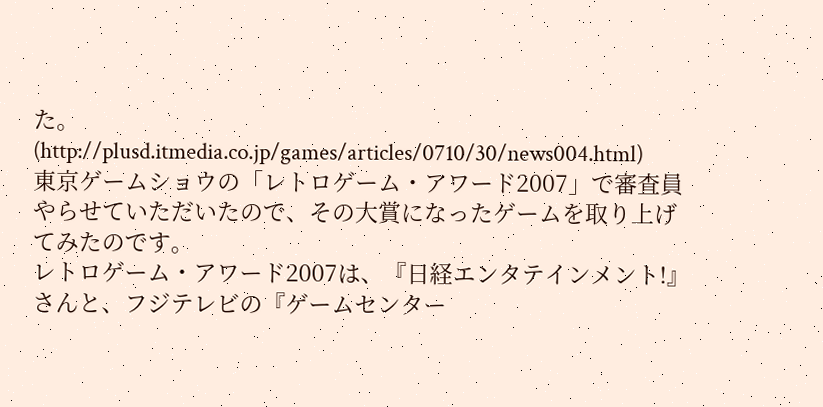た。
(http://plusd.itmedia.co.jp/games/articles/0710/30/news004.html)
東京ゲームショウの「レトロゲーム・アワード2007」で審査員やらせていただいたので、その大賞になったゲームを取り上げてみたのです。
レトロゲーム・アワード2007は、『日経エンタテインメント!』さんと、フジテレビの『ゲームセンター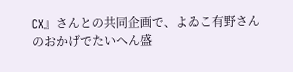CX』さんとの共同企画で、よゐこ有野さんのおかげでたいへん盛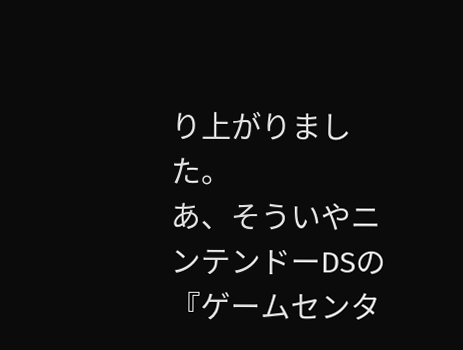り上がりました。
あ、そういやニンテンドーDSの『ゲームセンタ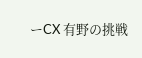ーCX 有野の挑戦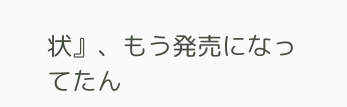状』、もう発売になってたん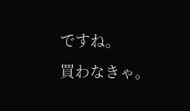ですね。
買わなきゃ。